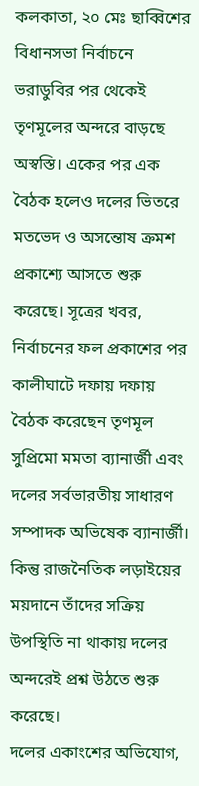কলকাতা, ২০ মেঃ ছাব্বিশের বিধানসভা নির্বাচনে ভরাডুবির পর থেকেই তৃণমূলের অন্দরে বাড়ছে অস্বস্তি। একের পর এক বৈঠক হলেও দলের ভিতরে মতভেদ ও অসন্তোষ ক্রমশ প্রকাশ্যে আসতে শুরু করেছে। সূত্রের খবর, নির্বাচনের ফল প্রকাশের পর কালীঘাটে দফায় দফায় বৈঠক করেছেন তৃণমূল সুপ্রিমো মমতা ব্যানার্জী এবং দলের সর্বভারতীয় সাধারণ সম্পাদক অভিষেক ব্যানার্জী। কিন্তু রাজনৈতিক লড়াইয়ের ময়দানে তাঁদের সক্রিয় উপস্থিতি না থাকায় দলের অন্দরেই প্রশ্ন উঠতে শুরু করেছে।
দলের একাংশের অভিযোগ,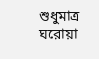শুধুমাত্র ঘরোয়া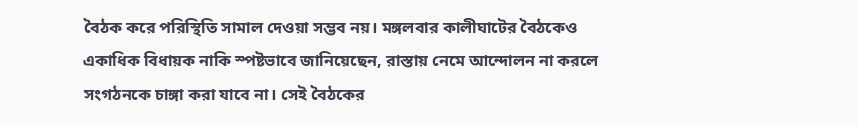বৈঠক করে পরিস্থিতি সামাল দেওয়া সম্ভব নয়। মঙ্গলবার কালীঘাটের বৈঠকেও একাধিক বিধায়ক নাকি স্পষ্টভাবে জানিয়েছেন, রাস্তায় নেমে আন্দোলন না করলে সংগঠনকে চাঙ্গা করা যাবে না। সেই বৈঠকের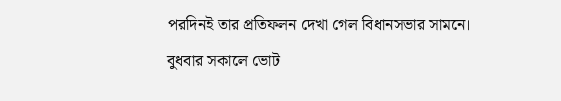পরদিনই তার প্রতিফলন দেখা গেল বিধানসভার সামনে।
বুধবার সকালে ভোট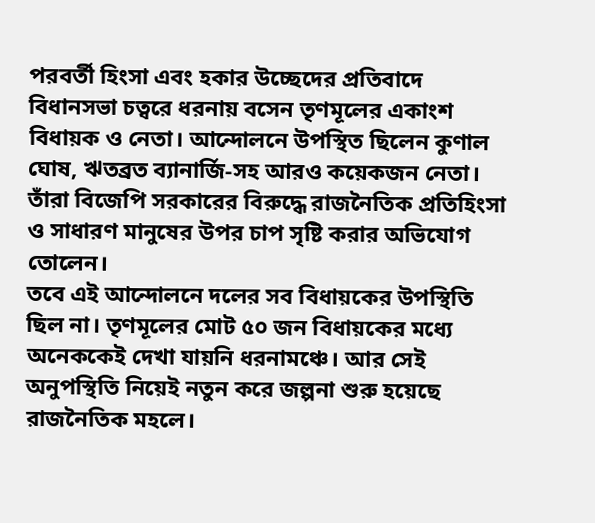পরবর্তী হিংসা এবং হকার উচ্ছেদের প্রতিবাদে বিধানসভা চত্বরে ধরনায় বসেন তৃণমূলের একাংশ বিধায়ক ও নেতা। আন্দোলনে উপস্থিত ছিলেন কুণাল ঘোষ, ঋতব্রত ব্যানার্জি-সহ আরও কয়েকজন নেতা। তাঁরা বিজেপি সরকারের বিরুদ্ধে রাজনৈতিক প্রতিহিংসা ও সাধারণ মানুষের উপর চাপ সৃষ্টি করার অভিযোগ তোলেন।
তবে এই আন্দোলনে দলের সব বিধায়কের উপস্থিতি ছিল না। তৃণমূলের মোট ৫০ জন বিধায়কের মধ্যে অনেককেই দেখা যায়নি ধরনামঞ্চে। আর সেই অনুপস্থিতি নিয়েই নতুন করে জল্পনা শুরু হয়েছে রাজনৈতিক মহলে।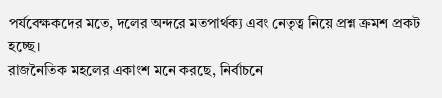পর্যবেক্ষকদের মতে, দলের অন্দরে মতপার্থক্য এবং নেতৃত্ব নিয়ে প্রশ্ন ক্রমশ প্রকট হচ্ছে।
রাজনৈতিক মহলের একাংশ মনে করছে, নির্বাচনে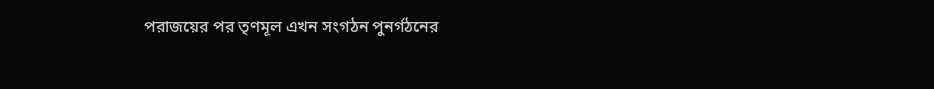পরাজয়ের পর তৃণমূল এখন সংগঠন পুনর্গঠনের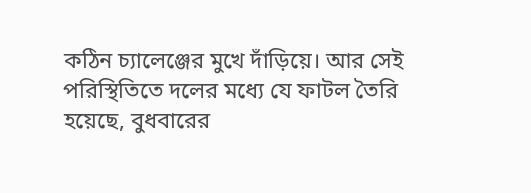কঠিন চ্যালেঞ্জের মুখে দাঁড়িয়ে। আর সেই পরিস্থিতিতে দলের মধ্যে যে ফাটল তৈরি হয়েছে, বুধবারের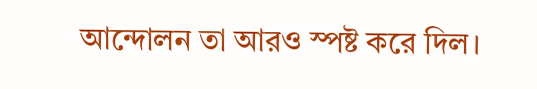আন্দোলন তা আরও স্পষ্ট করে দিল।